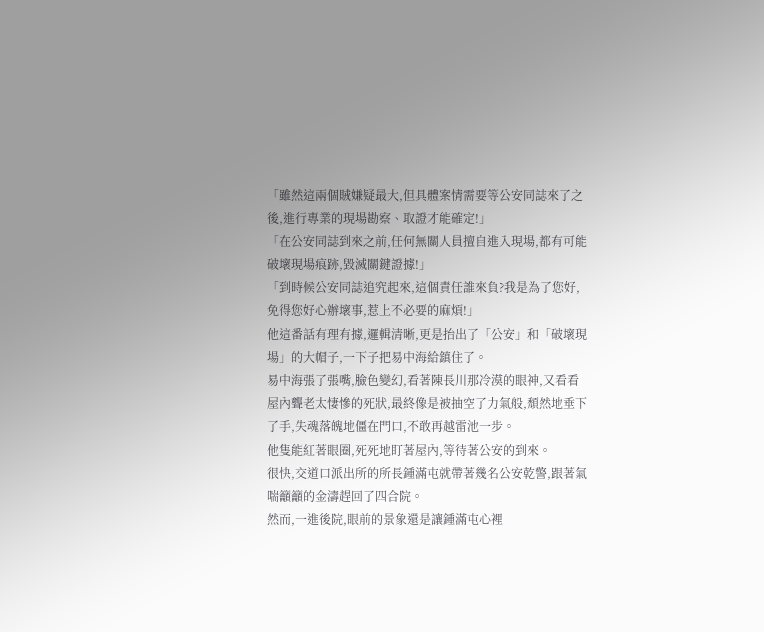「雖然這兩個賊嫌疑最大,但具體案情需要等公安同誌來了之後,進行專業的現場勘察、取證才能確定!」
「在公安同誌到來之前,任何無關人員擅自進入現場,都有可能破壞現場痕跡,毀滅關鍵證據!」
「到時候公安同誌追究起來,這個責任誰來負?我是為了您好,免得您好心辦壞事,惹上不必要的麻煩!」
他這番話有理有據,邏輯清晰,更是抬出了「公安」和「破壞現場」的大帽子,一下子把易中海給鎮住了。
易中海張了張嘴,臉色變幻,看著陳長川那冷漠的眼神,又看看屋內聾老太悽慘的死狀,最終像是被抽空了力氣般,頹然地垂下了手,失魂落魄地僵在門口,不敢再越雷池一步。
他隻能紅著眼圈,死死地盯著屋內,等待著公安的到來。
很快,交道口派出所的所長鍾滿屯就帶著幾名公安乾警,跟著氣喘籲籲的金濤趕回了四合院。
然而,一進後院,眼前的景象還是讓鍾滿屯心裡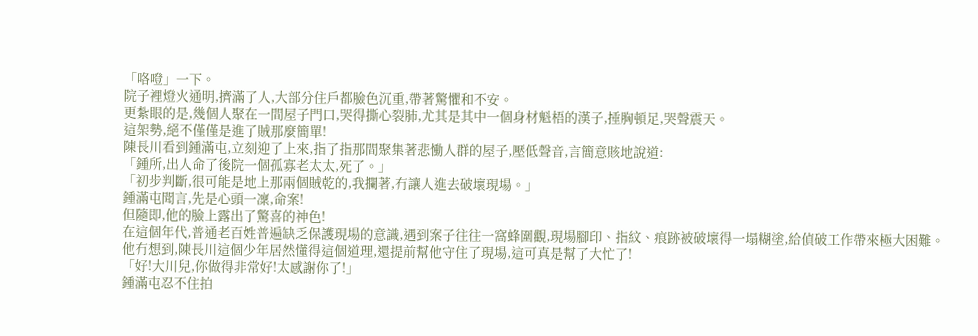「咯噔」一下。
院子裡燈火通明,擠滿了人,大部分住戶都臉色沉重,帶著驚懼和不安。
更紮眼的是,幾個人聚在一間屋子門口,哭得撕心裂肺,尤其是其中一個身材魁梧的漢子,捶胸頓足,哭聲震天。
這架勢,絕不僅僅是進了賊那麼簡單!
陳長川看到鍾滿屯,立刻迎了上來,指了指那間聚集著悲慟人群的屋子,壓低聲音,言簡意賅地說道:
「鍾所,出人命了後院一個孤寡老太太,死了。」
「初步判斷,很可能是地上那兩個賊乾的,我攔著,冇讓人進去破壞現場。」
鍾滿屯聞言,先是心頭一凜,命案!
但隨即,他的臉上露出了驚喜的神色!
在這個年代,普通老百姓普遍缺乏保護現場的意識,遇到案子往往一窩蜂圍觀,現場腳印、指紋、痕跡被破壞得一塌糊塗,給偵破工作帶來極大困難。
他冇想到,陳長川這個少年居然懂得這個道理,還提前幫他守住了現場,這可真是幫了大忙了!
「好!大川兒,你做得非常好!太感謝你了!」
鍾滿屯忍不住拍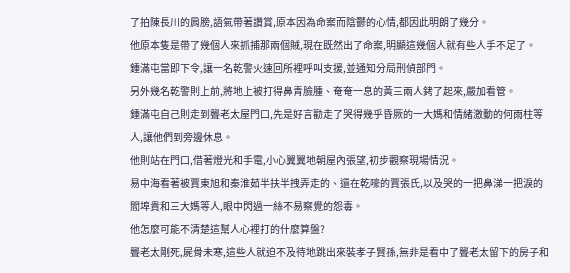了拍陳長川的肩膀,語氣帶著讚賞,原本因為命案而陰鬱的心情,都因此明朗了幾分。
他原本隻是帶了幾個人來抓捕那兩個賊,現在既然出了命案,明顯這幾個人就有些人手不足了。
鍾滿屯當即下令,讓一名乾警火速回所裡呼叫支援,並通知分局刑偵部門。
另外幾名乾警則上前,將地上被打得鼻青臉腫、奄奄一息的黃三兩人銬了起來,嚴加看管。
鍾滿屯自己則走到聾老太屋門口,先是好言勸走了哭得幾乎昏厥的一大媽和情緒激動的何雨柱等人,讓他們到旁邊休息。
他則站在門口,借著燈光和手電,小心翼翼地朝屋內張望,初步觀察現場情況。
易中海看著被賈東旭和秦淮茹半扶半拽弄走的、還在乾嚎的賈張氏,以及哭的一把鼻涕一把淚的閻埠貴和三大媽等人,眼中閃過一絲不易察覺的怨毒。
他怎麼可能不清楚這幫人心裡打的什麼算盤?
聾老太剛死,屍骨未寒,這些人就迫不及待地跳出來裝孝子賢孫,無非是看中了聾老太留下的房子和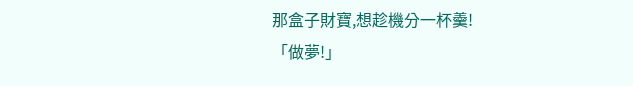那盒子財寶,想趁機分一杯羹!
「做夢!」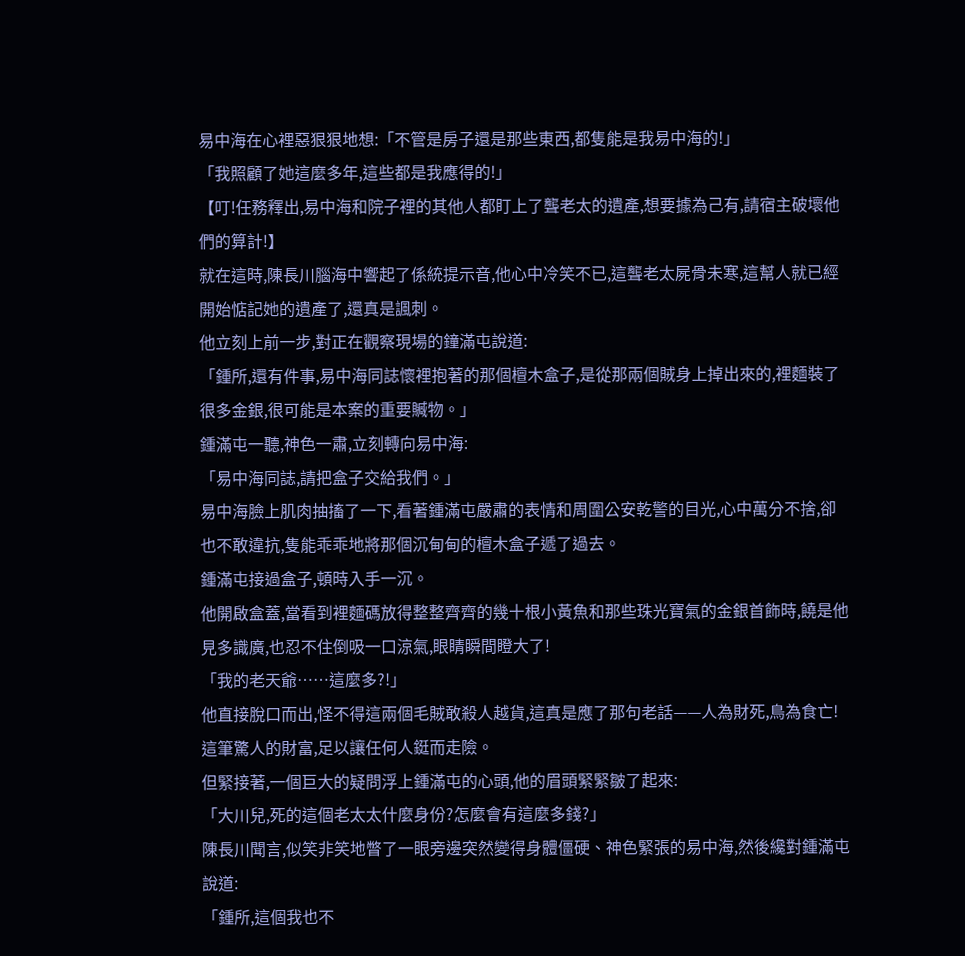易中海在心裡惡狠狠地想:「不管是房子還是那些東西,都隻能是我易中海的!」
「我照顧了她這麼多年,這些都是我應得的!」
【叮!任務釋出,易中海和院子裡的其他人都盯上了聾老太的遺產,想要據為己有,請宿主破壞他們的算計!】
就在這時,陳長川腦海中響起了係統提示音,他心中冷笑不已,這聾老太屍骨未寒,這幫人就已經開始惦記她的遺產了,還真是諷刺。
他立刻上前一步,對正在觀察現場的鐘滿屯說道:
「鍾所,還有件事,易中海同誌懷裡抱著的那個檀木盒子,是從那兩個賊身上掉出來的,裡麵裝了很多金銀,很可能是本案的重要贓物。」
鍾滿屯一聽,神色一肅,立刻轉向易中海:
「易中海同誌,請把盒子交給我們。」
易中海臉上肌肉抽搐了一下,看著鍾滿屯嚴肅的表情和周圍公安乾警的目光,心中萬分不捨,卻也不敢違抗,隻能乖乖地將那個沉甸甸的檀木盒子遞了過去。
鍾滿屯接過盒子,頓時入手一沉。
他開啟盒蓋,當看到裡麵碼放得整整齊齊的幾十根小黃魚和那些珠光寶氣的金銀首飾時,饒是他見多識廣,也忍不住倒吸一口涼氣,眼睛瞬間瞪大了!
「我的老天爺……這麼多?!」
他直接脫口而出,怪不得這兩個毛賊敢殺人越貨,這真是應了那句老話——人為財死,鳥為食亡!
這筆驚人的財富,足以讓任何人鋌而走險。
但緊接著,一個巨大的疑問浮上鍾滿屯的心頭,他的眉頭緊緊皺了起來:
「大川兒,死的這個老太太什麼身份?怎麼會有這麼多錢?」
陳長川聞言,似笑非笑地瞥了一眼旁邊突然變得身體僵硬、神色緊張的易中海,然後纔對鍾滿屯說道:
「鍾所,這個我也不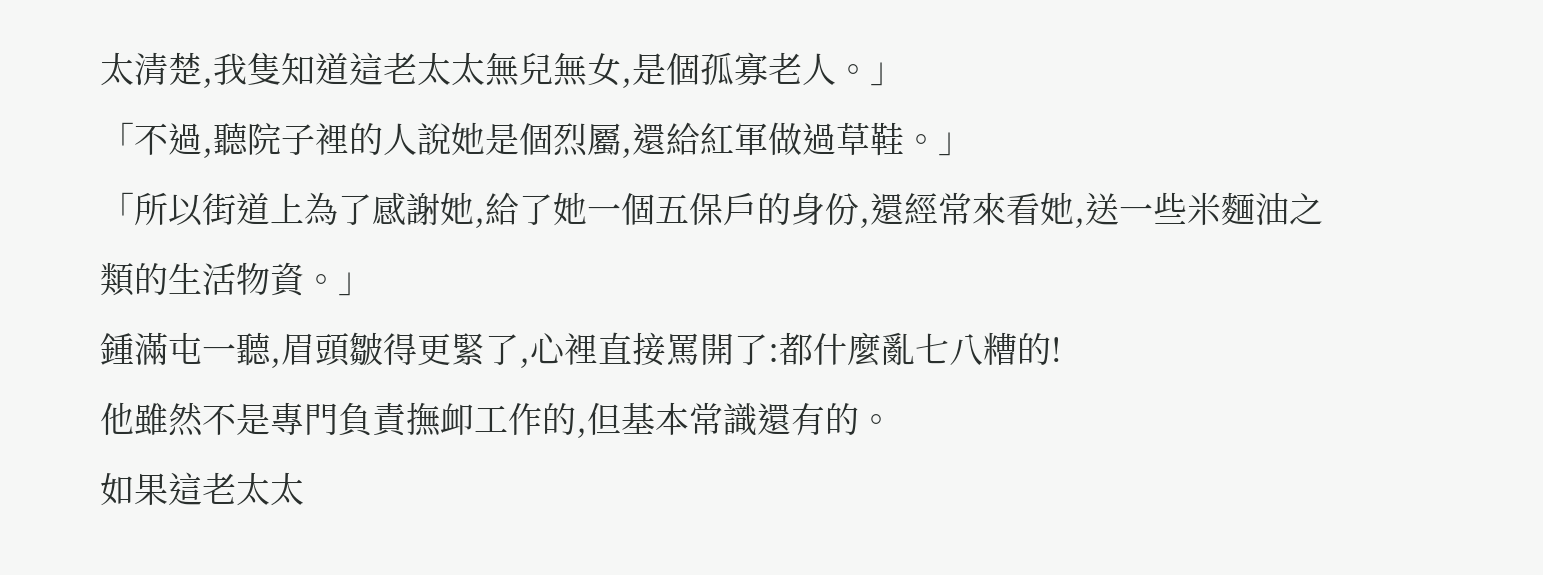太清楚,我隻知道這老太太無兒無女,是個孤寡老人。」
「不過,聽院子裡的人說她是個烈屬,還給紅軍做過草鞋。」
「所以街道上為了感謝她,給了她一個五保戶的身份,還經常來看她,送一些米麵油之類的生活物資。」
鍾滿屯一聽,眉頭皺得更緊了,心裡直接罵開了:都什麼亂七八糟的!
他雖然不是專門負責撫卹工作的,但基本常識還有的。
如果這老太太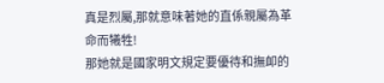真是烈屬,那就意味著她的直係親屬為革命而犧牲!
那她就是國家明文規定要優待和撫卹的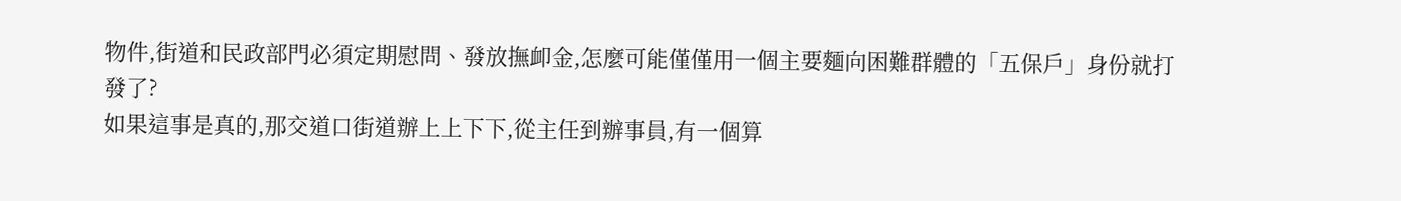物件,街道和民政部門必須定期慰問、發放撫卹金,怎麼可能僅僅用一個主要麵向困難群體的「五保戶」身份就打發了?
如果這事是真的,那交道口街道辦上上下下,從主任到辦事員,有一個算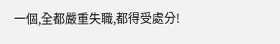一個,全都嚴重失職,都得受處分!